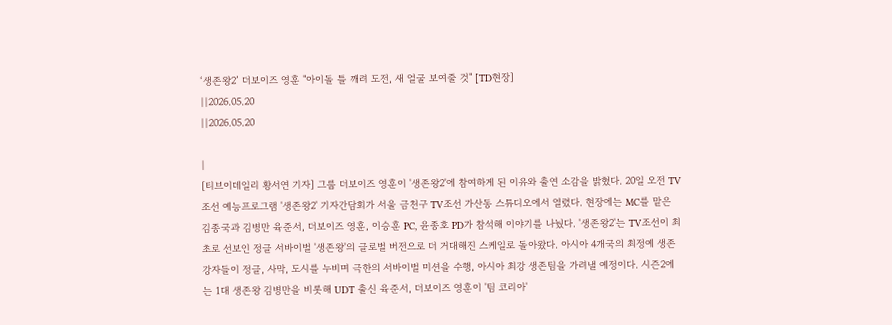‘생존왕2’ 더보이즈 영훈 "아이돌 틀 깨려 도전, 새 얼굴 보여줄 것" [TD현장]
||2026.05.20
||2026.05.20

|
[티브이데일리 황서연 기자] 그룹 더보이즈 영훈이 '생존왕2'에 참여하게 된 이유와 출연 소감을 밝혔다. 20일 오전 TV조선 예능프로그램 '생존왕2' 기자간담회가 서울 금천구 TV조선 가산동 스튜디오에서 열렸다. 현장에는 MC를 맡은 김종국과 김병만 육준서, 더보이즈 영훈, 이승훈 PC, 윤종호 PD가 참석해 이야기를 나눴다. '생존왕2'는 TV조선이 최초로 선보인 정글 서바이벌 '생존왕'의 글로벌 버전으로 더 거대해진 스케일로 돌아왔다. 아시아 4개국의 최정예 생존 강자들이 정글, 사막, 도시를 누비며 극한의 서바이벌 미션을 수행, 아시아 최강 생존팀을 가려낼 예정이다. 시즌2에는 1대 생존왕 김병만을 비롯해 UDT 출신 육준서, 더보이즈 영훈이 '팀 코리아'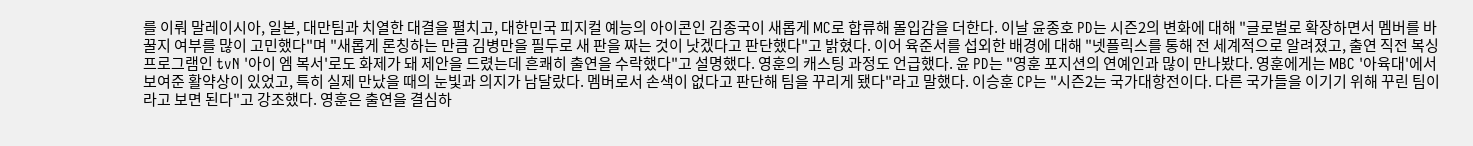를 이뤄 말레이시아, 일본, 대만팀과 치열한 대결을 펼치고, 대한민국 피지컬 예능의 아이콘인 김종국이 새롭게 MC로 합류해 몰입감을 더한다. 이날 윤종호 PD는 시즌2의 변화에 대해 "글로벌로 확장하면서 멤버를 바꿀지 여부를 많이 고민했다"며 "새롭게 론칭하는 만큼 김병만을 필두로 새 판을 짜는 것이 낫겠다고 판단했다"고 밝혔다. 이어 육준서를 섭외한 배경에 대해 "넷플릭스를 통해 전 세계적으로 알려졌고, 출연 직전 복싱 프로그램인 tvN '아이 엠 복서'로도 화제가 돼 제안을 드렸는데 흔쾌히 출연을 수락했다"고 설명했다. 영훈의 캐스팅 과정도 언급했다. 윤 PD는 "영훈 포지션의 연예인과 많이 만나봤다. 영훈에게는 MBC '아육대'에서 보여준 활약상이 있었고, 특히 실제 만났을 때의 눈빛과 의지가 남달랐다. 멤버로서 손색이 없다고 판단해 팀을 꾸리게 됐다"라고 말했다. 이승훈 CP는 "시즌2는 국가대항전이다. 다른 국가들을 이기기 위해 꾸린 팀이라고 보면 된다"고 강조했다. 영훈은 출연을 결심하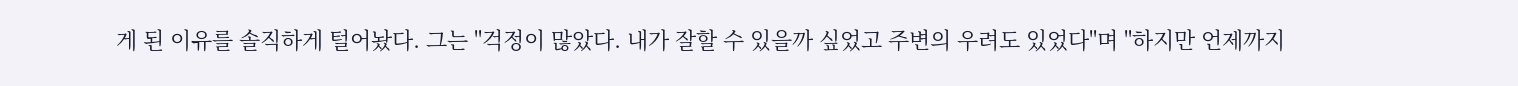게 된 이유를 솔직하게 털어놨다. 그는 "걱정이 많았다. 내가 잘할 수 있을까 싶었고 주변의 우려도 있었다"며 "하지만 언제까지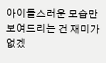아이돌스러운 모습만 보여드리는 건 재미가 없겠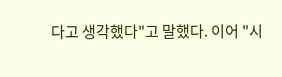다고 생각했다"고 말했다. 이어 "시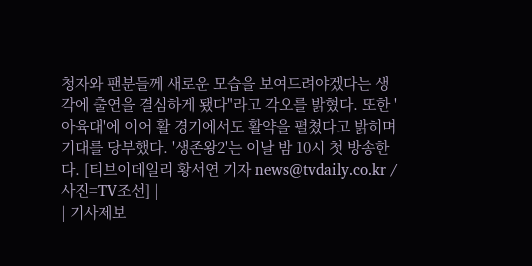청자와 팬분들께 새로운 모습을 보여드려야겠다는 생각에 출연을 결심하게 됐다"라고 각오를 밝혔다. 또한 '아육대'에 이어 활 경기에서도 활약을 펼쳤다고 밝히며 기대를 당부했다. '생존왕2'는 이날 밤 10시 첫 방송한다. [티브이데일리 황서연 기자 news@tvdaily.co.kr / 사진=TV조선] |
| 기사제보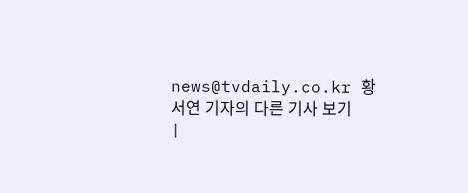news@tvdaily.co.kr 황서연 기자의 다른 기사 보기 |